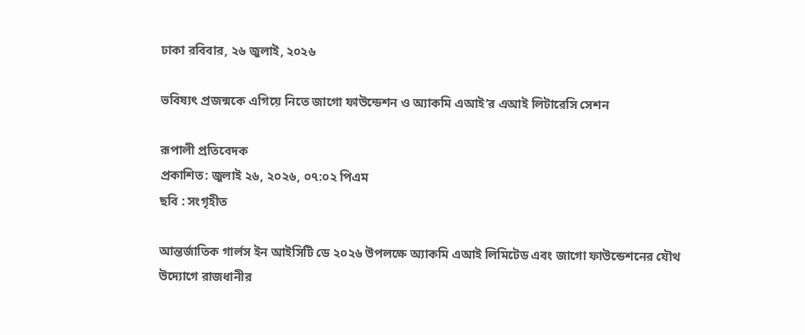ঢাকা রবিবার, ২৬ জুলাই, ২০২৬

ভবিষ্যৎ প্রজন্মকে এগিয়ে নিতে জাগো ফাউন্ডেশন ও অ্যাকমি এআই’র এআই লিটারেসি সেশন

রূপালী প্রতিবেদক
প্রকাশিত: জুলাই ২৬, ২০২৬, ০৭:০২ পিএম
ছবি : সংগৃহীত

আন্তর্জাতিক গার্লস ইন আইসিটি ডে ২০২৬ উপলক্ষে অ্যাকমি এআই লিমিটেড এবং জাগো ফাউন্ডেশনের যৌথ উদ্যোগে রাজধানীর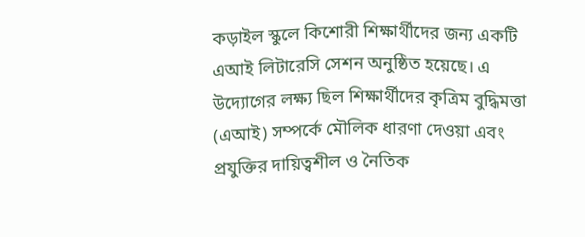কড়াইল স্কুলে কিশোরী শিক্ষার্থীদের জন্য একটি এআই লিটারেসি সেশন অনুষ্ঠিত হয়েছে। এ উদ্যোগের লক্ষ্য ছিল শিক্ষার্থীদের কৃত্রিম বুদ্ধিমত্তা (এআই) সম্পর্কে মৌলিক ধারণা দেওয়া এবং প্রযুক্তির দায়িত্বশীল ও নৈতিক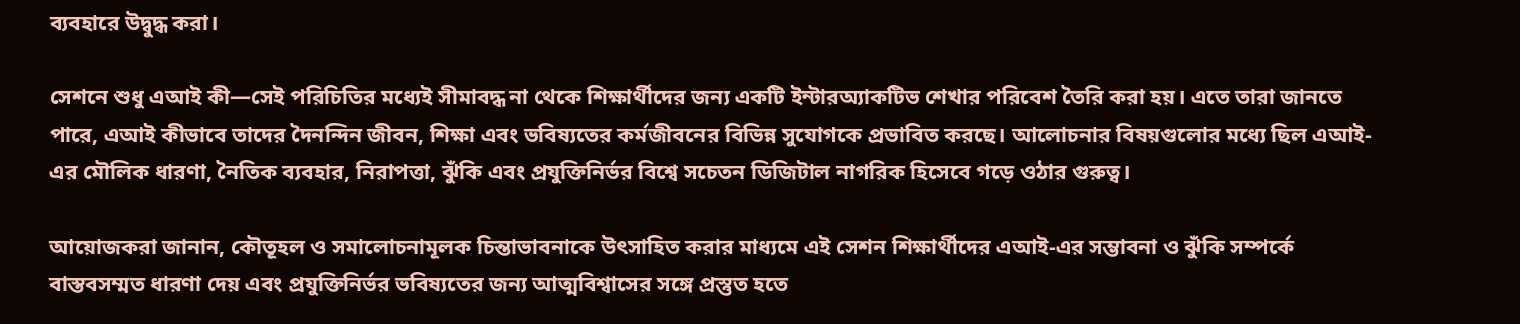ব্যবহারে উদ্বুদ্ধ করা।

সেশনে শুধু এআই কী—সেই পরিচিতির মধ্যেই সীমাবদ্ধ না থেকে শিক্ষার্থীদের জন্য একটি ইন্টারঅ্যাকটিভ শেখার পরিবেশ তৈরি করা হয়। এতে তারা জানতে পারে, এআই কীভাবে তাদের দৈনন্দিন জীবন, শিক্ষা এবং ভবিষ্যতের কর্মজীবনের বিভিন্ন সুযোগকে প্রভাবিত করছে। আলোচনার বিষয়গুলোর মধ্যে ছিল এআই-এর মৌলিক ধারণা, নৈতিক ব্যবহার, নিরাপত্তা, ঝুঁকি এবং প্রযুক্তিনির্ভর বিশ্বে সচেতন ডিজিটাল নাগরিক হিসেবে গড়ে ওঠার গুরুত্ব।

আয়োজকরা জানান, কৌতূহল ও সমালোচনামূলক চিন্তাভাবনাকে উৎসাহিত করার মাধ্যমে এই সেশন শিক্ষার্থীদের এআই-এর সম্ভাবনা ও ঝুঁকি সম্পর্কে বাস্তবসম্মত ধারণা দেয় এবং প্রযুক্তিনির্ভর ভবিষ্যতের জন্য আত্মবিশ্বাসের সঙ্গে প্রস্তুত হতে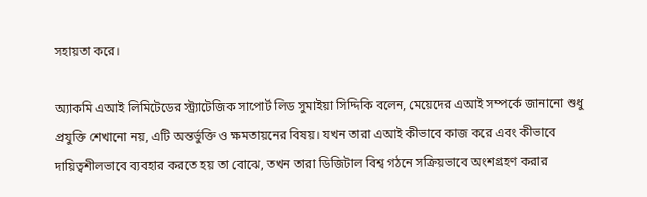সহায়তা করে।

অ্যাকমি এআই লিমিটেডের স্ট্র্যাটেজিক সাপোর্ট লিড সুমাইয়া সিদ্দিকি বলেন, মেয়েদের এআই সম্পর্কে জানানো শুধু প্রযুক্তি শেখানো নয়, এটি অন্তর্ভুক্তি ও ক্ষমতায়নের বিষয়। যখন তারা এআই কীভাবে কাজ করে এবং কীভাবে দায়িত্বশীলভাবে ব্যবহার করতে হয় তা বোঝে, তখন তারা ডিজিটাল বিশ্ব গঠনে সক্রিয়ভাবে অংশগ্রহণ করার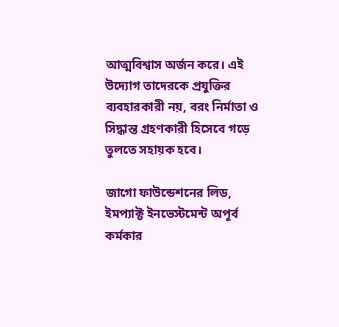আত্মবিশ্বাস অর্জন করে। এই উদ্যোগ তাদেরকে প্রযুক্তির ব্যবহারকারী নয়, বরং নির্মাতা ও সিদ্ধান্ত গ্রহণকারী হিসেবে গড়ে তুলতে সহায়ক হবে।

জাগো ফাউন্ডেশনের লিড, ইমপ্যাক্ট ইনভেস্টমেন্ট অপূর্ব কর্মকার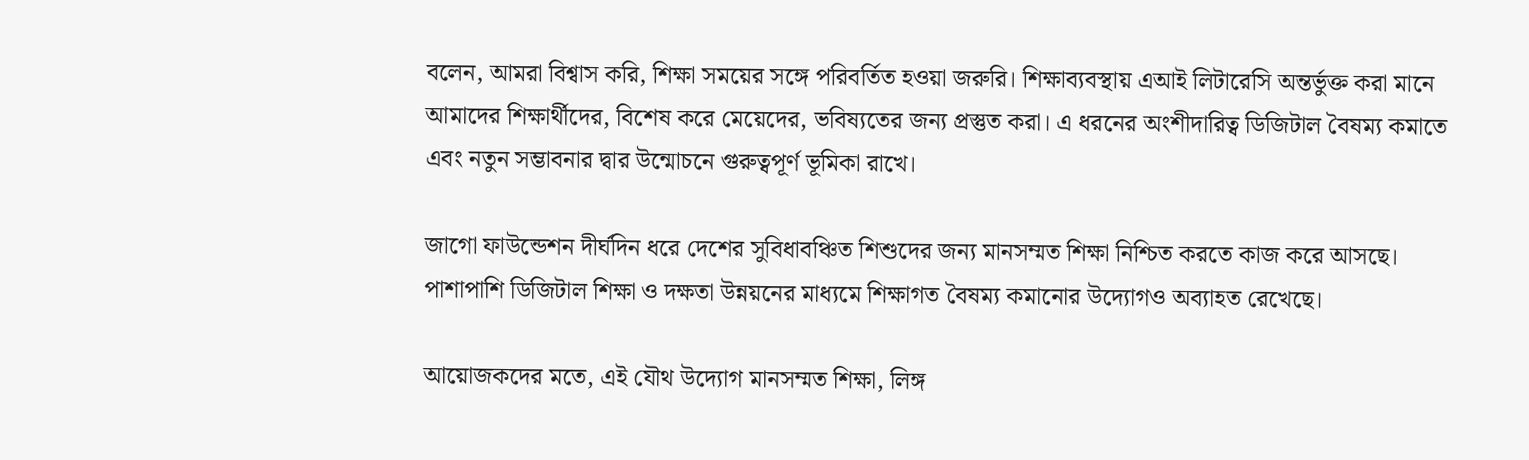বলেন, আমরা বিশ্বাস করি, শিক্ষা সময়ের সঙ্গে পরিবর্তিত হওয়া জরুরি। শিক্ষাব্যবস্থায় এআই লিটারেসি অন্তর্ভুক্ত করা মানে আমাদের শিক্ষার্থীদের, বিশেষ করে মেয়েদের, ভবিষ্যতের জন্য প্রস্তুত করা। এ ধরনের অংশীদারিত্ব ডিজিটাল বৈষম্য কমাতে এবং নতুন সম্ভাবনার দ্বার উন্মোচনে গুরুত্বপূর্ণ ভূমিকা রাখে।

জাগো ফাউন্ডেশন দীর্ঘদিন ধরে দেশের সুবিধাবঞ্চিত শিশুদের জন্য মানসম্মত শিক্ষা নিশ্চিত করতে কাজ করে আসছে। পাশাপাশি ডিজিটাল শিক্ষা ও দক্ষতা উন্নয়নের মাধ্যমে শিক্ষাগত বৈষম্য কমানোর উদ্যোগও অব্যাহত রেখেছে।

আয়োজকদের মতে, এই যৌথ উদ্যোগ মানসম্মত শিক্ষা, লিঙ্গ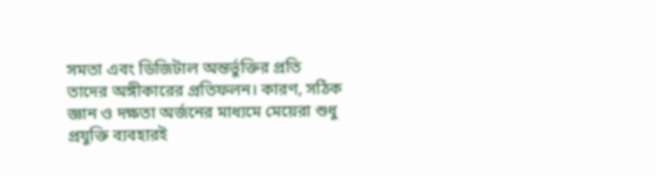সমতা এবং ডিজিটাল অন্তর্ভুক্তির প্রতি তাদের অঙ্গীকারের প্রতিফলন। কারণ, সঠিক জ্ঞান ও দক্ষতা অর্জনের মাধ্যমে মেয়েরা শুধু প্রযুক্তি ব্যবহারই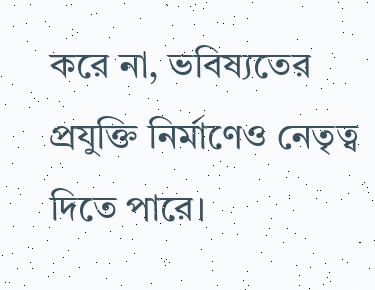করে না, ভবিষ্যতের প্রযুক্তি নির্মাণেও নেতৃত্ব দিতে পারে।